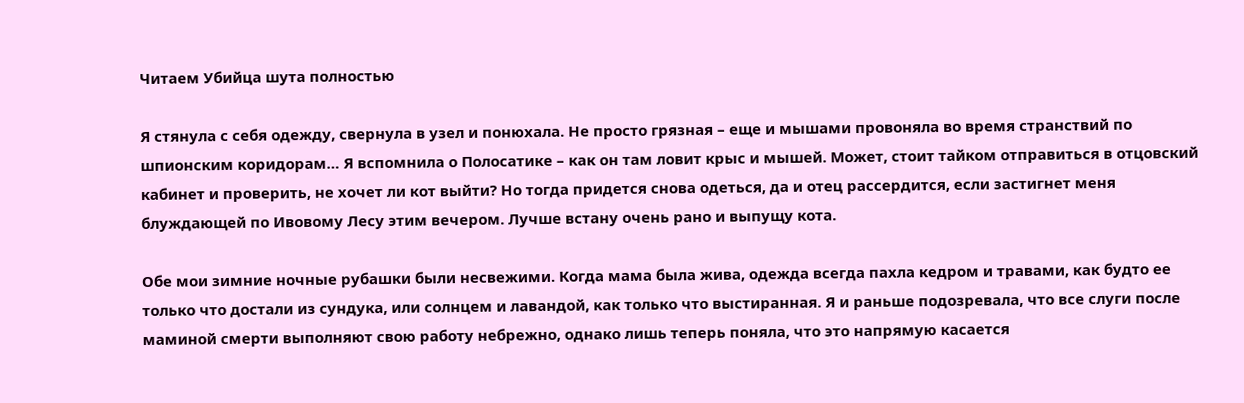Читаем Убийца шута полностью

Я стянула с себя одежду, свернула в узел и понюхала. Не просто грязная – еще и мышами провоняла во время странствий по шпионским коридорам… Я вспомнила о Полосатике – как он там ловит крыс и мышей. Может, стоит тайком отправиться в отцовский кабинет и проверить, не хочет ли кот выйти? Но тогда придется снова одеться, да и отец рассердится, если застигнет меня блуждающей по Ивовому Лесу этим вечером. Лучше встану очень рано и выпущу кота.

Обе мои зимние ночные рубашки были несвежими. Когда мама была жива, одежда всегда пахла кедром и травами, как будто ее только что достали из сундука, или солнцем и лавандой, как только что выстиранная. Я и раньше подозревала, что все слуги после маминой смерти выполняют свою работу небрежно, однако лишь теперь поняла, что это напрямую касается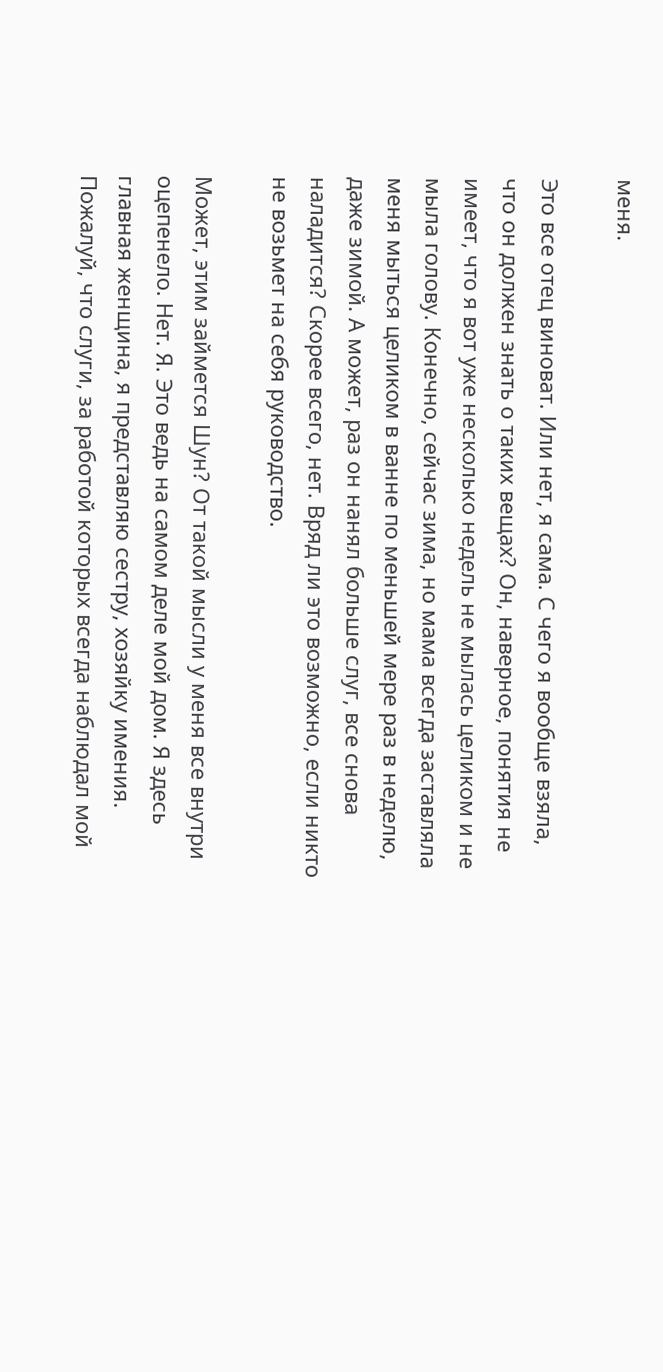меня.

Это все отец виноват. Или нет, я сама. С чего я вообще взяла, что он должен знать о таких вещах? Он, наверное, понятия не имеет, что я вот уже несколько недель не мылась целиком и не мыла голову. Конечно, сейчас зима, но мама всегда заставляла меня мыться целиком в ванне по меньшей мере раз в неделю, даже зимой. А может, раз он нанял больше слуг, все снова наладится? Скорее всего, нет. Вряд ли это возможно, если никто не возьмет на себя руководство.

Может, этим займется Шун? От такой мысли у меня все внутри оцепенело. Нет. Я. Это ведь на самом деле мой дом. Я здесь главная женщина, я представляю сестру, хозяйку имения. Пожалуй, что слуги, за работой которых всегда наблюдал мой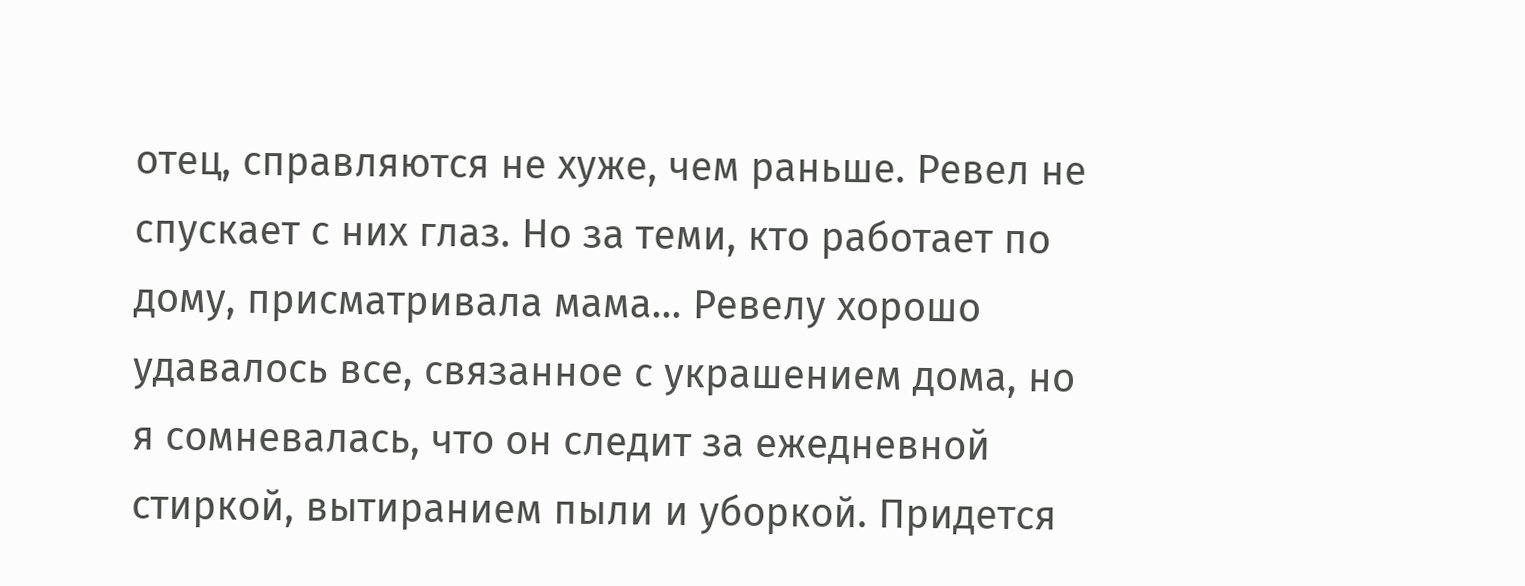отец, справляются не хуже, чем раньше. Ревел не спускает с них глаз. Но за теми, кто работает по дому, присматривала мама… Ревелу хорошо удавалось все, связанное с украшением дома, но я сомневалась, что он следит за ежедневной стиркой, вытиранием пыли и уборкой. Придется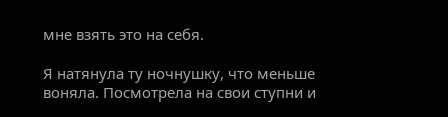мне взять это на себя.

Я натянула ту ночнушку, что меньше воняла. Посмотрела на свои ступни и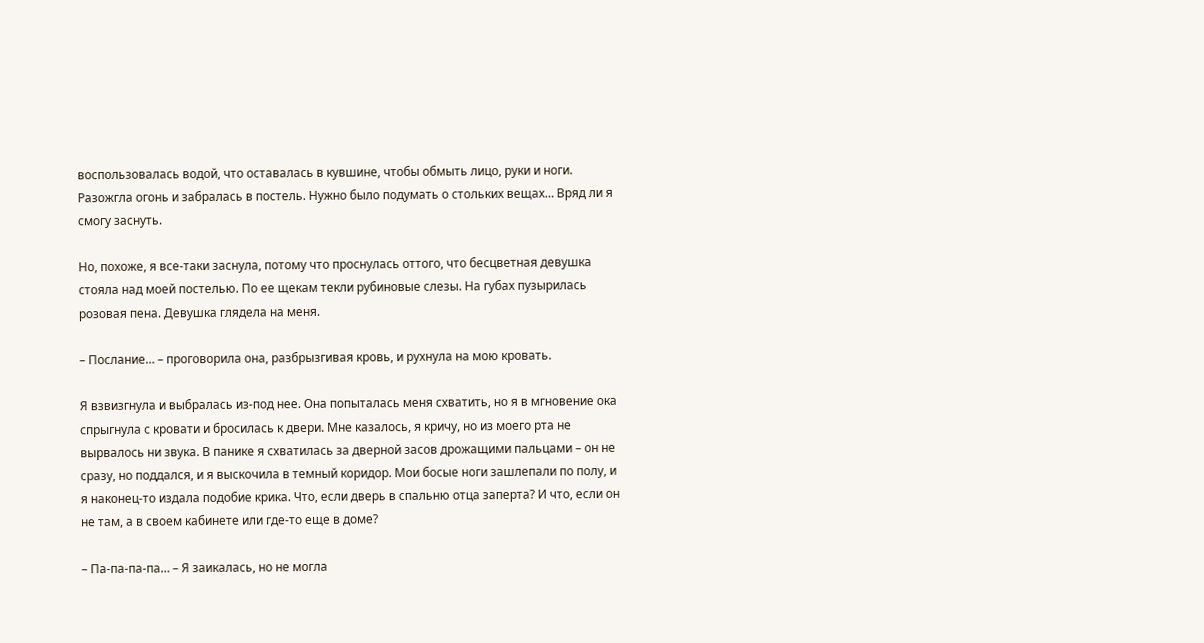воспользовалась водой, что оставалась в кувшине, чтобы обмыть лицо, руки и ноги. Разожгла огонь и забралась в постель. Нужно было подумать о стольких вещах… Вряд ли я смогу заснуть.

Но, похоже, я все-таки заснула, потому что проснулась оттого, что бесцветная девушка стояла над моей постелью. По ее щекам текли рубиновые слезы. На губах пузырилась розовая пена. Девушка глядела на меня.

– Послание… – проговорила она, разбрызгивая кровь, и рухнула на мою кровать.

Я взвизгнула и выбралась из-под нее. Она попыталась меня схватить, но я в мгновение ока спрыгнула с кровати и бросилась к двери. Мне казалось, я кричу, но из моего рта не вырвалось ни звука. В панике я схватилась за дверной засов дрожащими пальцами – он не сразу, но поддался, и я выскочила в темный коридор. Мои босые ноги зашлепали по полу, и я наконец-то издала подобие крика. Что, если дверь в спальню отца заперта? И что, если он не там, а в своем кабинете или где-то еще в доме?

– Па-па-па-па… – Я заикалась, но не могла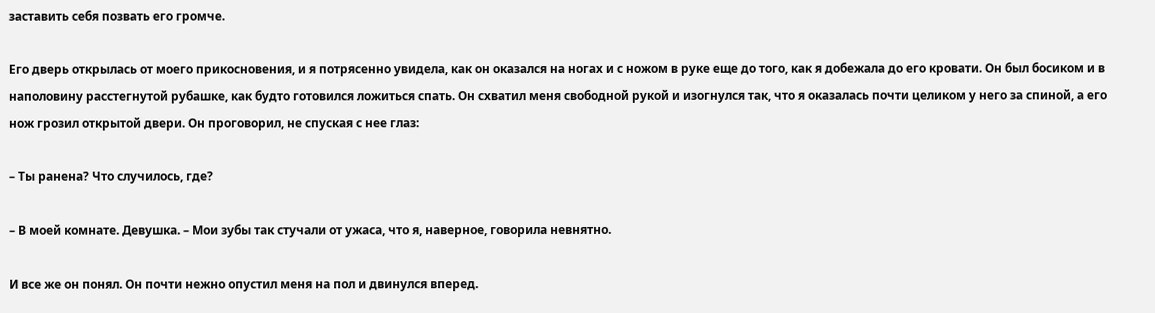заставить себя позвать его громче.

Его дверь открылась от моего прикосновения, и я потрясенно увидела, как он оказался на ногах и с ножом в руке еще до того, как я добежала до его кровати. Он был босиком и в наполовину расстегнутой рубашке, как будто готовился ложиться спать. Он схватил меня свободной рукой и изогнулся так, что я оказалась почти целиком у него за спиной, а его нож грозил открытой двери. Он проговорил, не спуская с нее глаз:

– Ты ранена? Что случилось, где?

– В моей комнате. Девушка. – Мои зубы так стучали от ужаса, что я, наверное, говорила невнятно.

И все же он понял. Он почти нежно опустил меня на пол и двинулся вперед.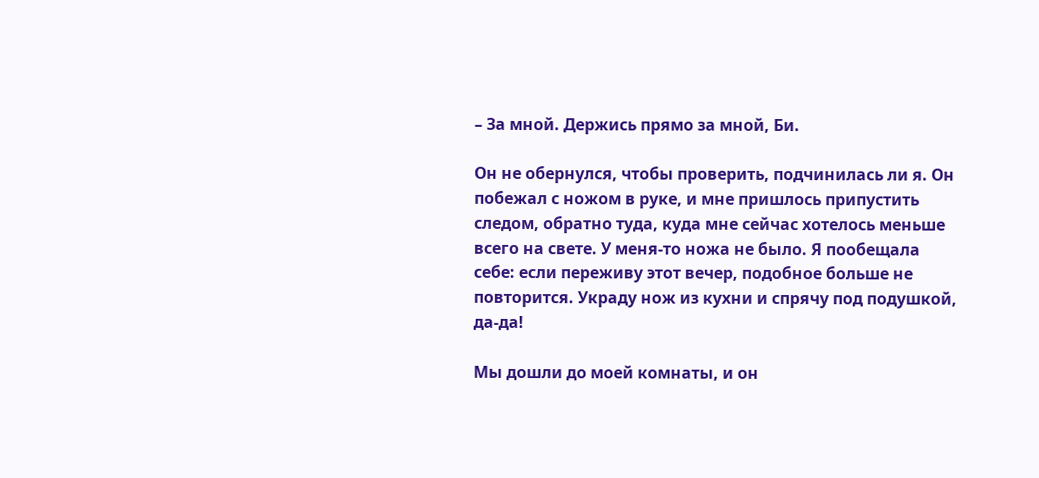– За мной. Держись прямо за мной, Би.

Он не обернулся, чтобы проверить, подчинилась ли я. Он побежал с ножом в руке, и мне пришлось припустить следом, обратно туда, куда мне сейчас хотелось меньше всего на свете. У меня-то ножа не было. Я пообещала себе: если переживу этот вечер, подобное больше не повторится. Украду нож из кухни и спрячу под подушкой, да-да!

Мы дошли до моей комнаты, и он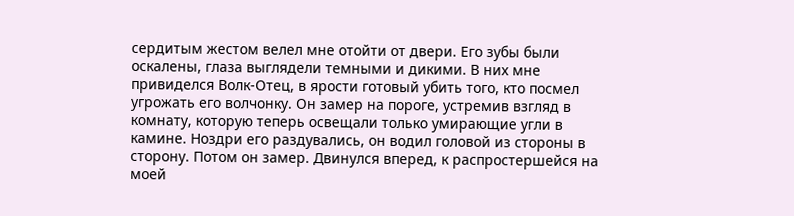сердитым жестом велел мне отойти от двери. Его зубы были оскалены, глаза выглядели темными и дикими. В них мне привиделся Волк-Отец, в ярости готовый убить того, кто посмел угрожать его волчонку. Он замер на пороге, устремив взгляд в комнату, которую теперь освещали только умирающие угли в камине. Ноздри его раздувались, он водил головой из стороны в сторону. Потом он замер. Двинулся вперед, к распростершейся на моей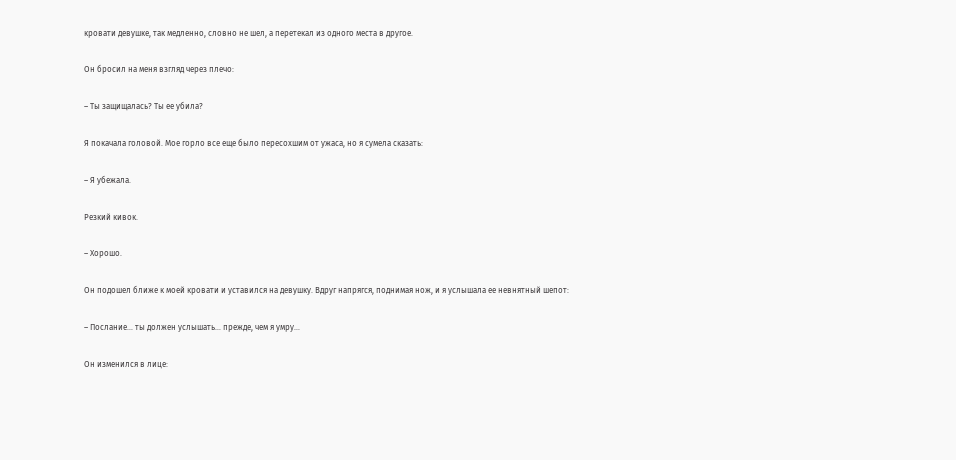кровати девушке, так медленно, словно не шел, а перетекал из одного места в другое.

Он бросил на меня взгляд через плечо:

– Ты защищалась? Ты ее убила?

Я покачала головой. Мое горло все еще было пересохшим от ужаса, но я сумела сказать:

– Я убежала.

Резкий кивок.

– Хорошо.

Он подошел ближе к моей кровати и уставился на девушку. Вдруг напрягся, поднимая нож, и я услышала ее невнятный шепот:

– Послание… ты должен услышать… прежде, чем я умру…

Он изменился в лице: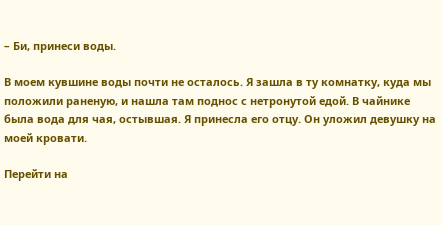– Би, принеси воды.

В моем кувшине воды почти не осталось. Я зашла в ту комнатку, куда мы положили раненую, и нашла там поднос с нетронутой едой. В чайнике была вода для чая, остывшая. Я принесла его отцу. Он уложил девушку на моей кровати.

Перейти на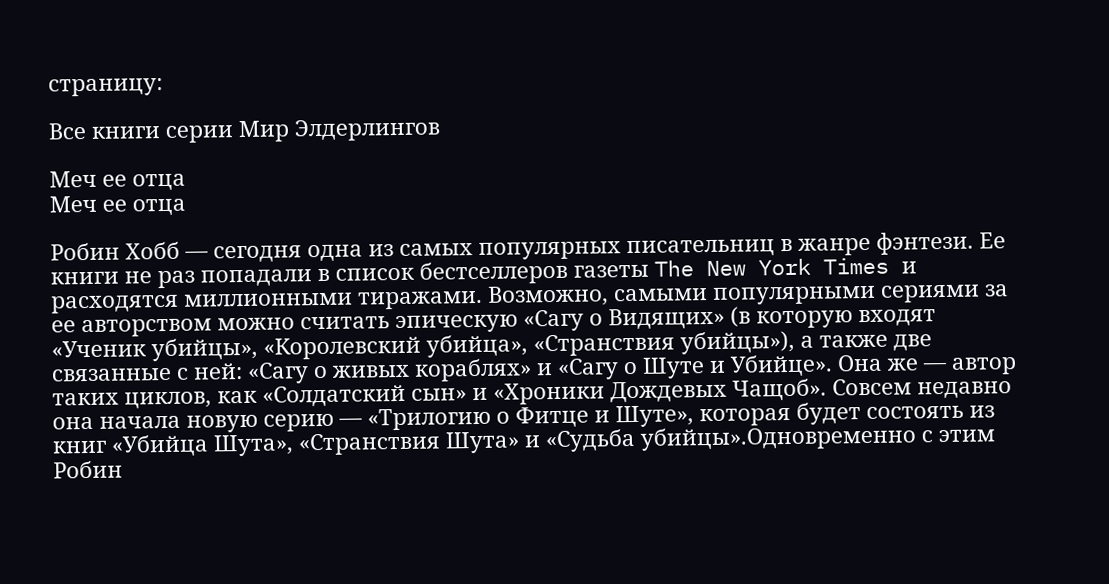страницу:

Все книги серии Мир Элдерлингов

Меч ее отца
Меч ее отца

Робин Хобб — сегодня одна из самых популярных писательниц в жанре фэнтези. Ее книги не раз попадали в список бестселлеров газеты The New York Times и расходятся миллионными тиражами. Возможно, самыми популярными сериями за ее авторством можно считать эпическую «Сагу о Видящих» (в которую входят «Ученик убийцы», «Королевский убийца», «Странствия убийцы»), а также две связанные с ней: «Сагу о живых кораблях» и «Сагу о Шуте и Убийце». Она же — автор таких циклов, как «Солдатский сын» и «Хроники Дождевых Чащоб». Совсем недавно она начала новую серию — «Трилогию о Фитце и Шуте», которая будет состоять из книг «Убийца Шута», «Странствия Шута» и «Судьба убийцы».Одновременно с этим Робин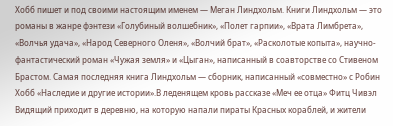Хобб пишет и под своими настоящим именем — Меган Линдхольм. Книги Линдхольм — это романы в жанре фэнтези «Голубиный волшебник», «Полет гарпии», «Врата Лимбрета», «Волчья удача», «Народ Северного Оленя», «Волчий брат», «Расколотые копыта», научно-фантастический роман «Чужая земля» и «Цыган», написанный в соавторстве со Стивеном Брастом. Самая последняя книга Линдхольм — сборник, написанный «совместно» с Робин Хобб «Наследие и другие истории».В леденящем кровь рассказе «Меч ее отца» Фитц Чивэл Видящий приходит в деревню, на которую напали пираты Красных кораблей, и жители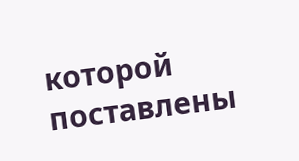которой поставлены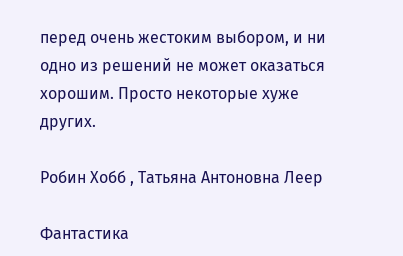перед очень жестоким выбором, и ни одно из решений не может оказаться хорошим. Просто некоторые хуже других.

Робин Хобб , Татьяна Антоновна Леер

Фантастика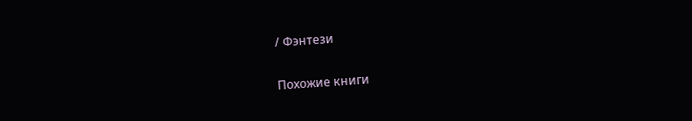/ Фэнтези

Похожие книги